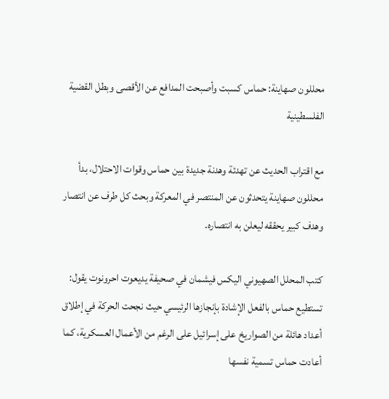محللون صهاينة: حماس كسبت وأصبحت المدافع عن الأقصى وبطل القضية الفلسطينية

مع اقتراب الحديث عن تهدئة وهدنة جديدة بين حماس وقوات الاحتلال، بدأ محللون صهاينة يتحدثون عن المنتصر في المعركة وبحث كل طرف عن انتصار وهدف كبير يحققه ليعلن به انتصاره.

كتب المحلل الصهيوني اليكس فيشمان في صحيفة يديعوت احرونوت يقول: تستطيع حماس بالفعل الإشادة بإنجازها الرئيسي حيث نجحت الحركة في إطلاق أعداد هائلة من الصواريخ على إسرائيل على الرغم من الأعمال العسكرية، كما أعادت حماس تسمية نفسها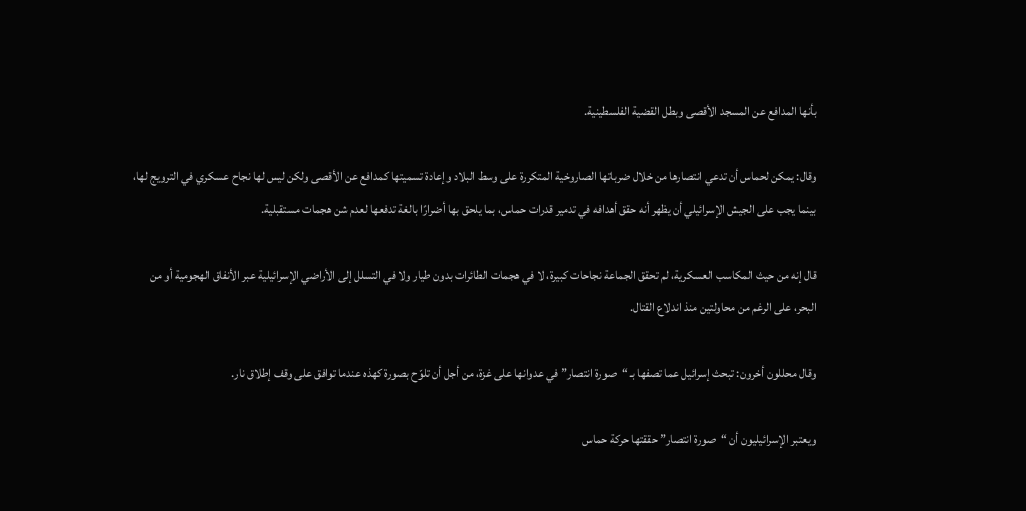بأنها المدافع عن المسجد الأقصى وبطل القضية الفلسطينية.

وقال: يمكن لحماس أن تدعي انتصارها من خلال ضرباتها الصاروخية المتكررة على وسط البلاد وإعادة تسميتها كمدافع عن الأقصى ولكن ليس لها نجاح عسكري في الترويج لها، بينما يجب على الجيش الإسرائيلي أن يظهر أنه حقق أهدافه في تدمير قدرات حماس، بما يلحق بها أضرارًا بالغة تدفعها لعدم شن هجمات مستقبلية.

قال إنه من حيث المكاسب العسكرية، لم تحقق الجماعة نجاحات كبيرة، لا في هجمات الطائرات بدون طيار ولا في التسلل إلى الأراضي الإسرائيلية عبر الأنفاق الهجومية أو من البحر، على الرغم من محاولتين منذ اندلاع القتال.

وقال محللون أخرون: تبحث إسرائيل عما تصفها بـ “صورة انتصار” في عدوانها على غزة، من أجل أن تلوّح بصورة كهذه عندما توافق على وقف إطلاق نار.

ويعتبر الإسرائيليون أن “صورة انتصار” حققتها حركة حماس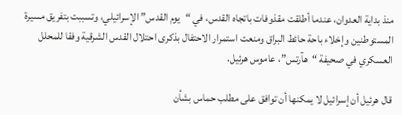منذ بداية العدوان، عندما أطلقت مقذوفات باتجاه القدس، في “يوم القدس” الإسرائيلي، وتسببت بتفريق مسيرة المستوطنين وإخلاء باحة حائط البراق ومنعت استمرار الاحتفال بذكرى احتلال القدس الشرقية وفقا للمحلل العسكري في صحيفة “هآرتس”، عاموس هرئيل.

قال هرئيل أن إسرائيل لا يمكنها أن توافق على مطلب حماس بشأن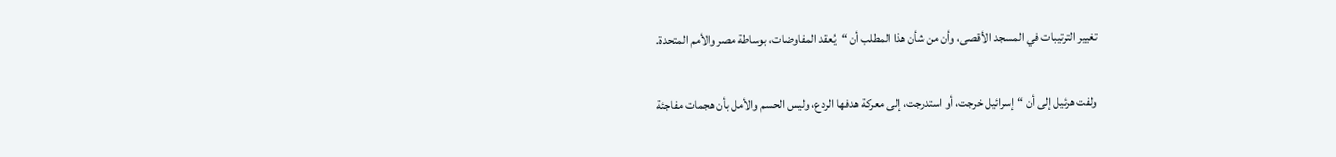تغيير الترتيبات في المسجد الأقصى، وأن من شأن هذا المطلب أن “يُعقد المفاوضات، بوساطة مصر والأمم المتحدة.

ولفت هرئيل إلى أن “إسرائيل خرجت، أو استدرجت، إلى معركة هدفها الردع، وليس الحسم والأمل بأن هجمات مفاجئة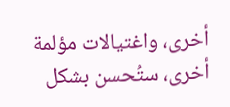أخرى، واغتيالات مؤلمة أخرى، ستُحسن بشكل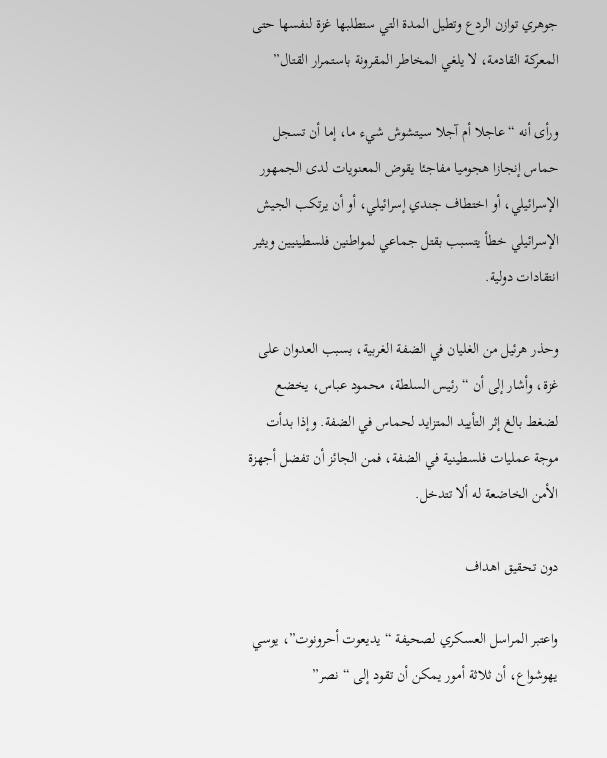جوهري توازن الردع وتطيل المدة التي ستطلبها غزة لنفسها حتى المعركة القادمة، لا يلغي المخاطر المقرونة باستمرار القتال”

ورأى أنه “عاجلا أم آجلا سيتشوش شيء ما، إما أن تسجل حماس إنجازا هجوميا مفاجئا يقوض المعنويات لدى الجمهور الإسرائيلي، أو اختطاف جندي إسرائيلي، أو أن يرتكب الجيش الإسرائيلي خطأ يتسبب بقتل جماعي لمواطنين فلسطينيين ويثير انتقادات دولية.

وحذر هرئيل من الغليان في الضفة الغربية، بسبب العدوان على غزة، وأشار إلى أن “رئيس السلطة، محمود عباس، يخضع لضغط بالغ إثر التأييد المتزايد لحماس في الضفة. وإذا بدأت موجة عمليات فلسطينية في الضفة، فمن الجائز أن تفضل أجهزة الأمن الخاضعة له ألا تتدخل.

دون تحقيق اهداف

واعتبر المراسل العسكري لصحيفة “يديعوت أحرونوت”، يوسي يهوشواع، أن ثلاثة أمور يمكن أن تقود إلى “نصر”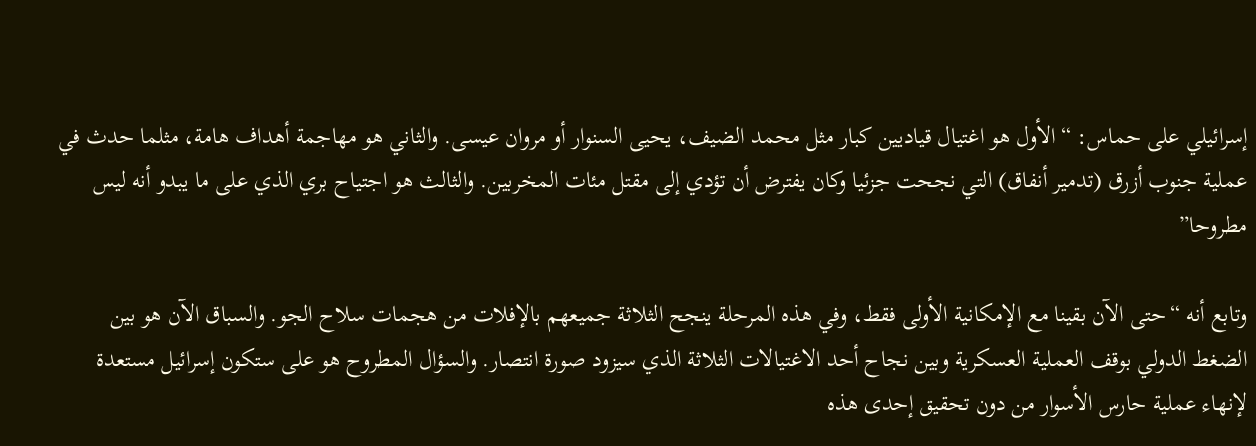إسرائيلي على حماس: “الأول هو اغتيال قياديين كبار مثل محمد الضيف، يحيى السنوار أو مروان عيسى. والثاني هو مهاجمة أهداف هامة، مثلما حدث في عملية جنوب أزرق (تدمير أنفاق) التي نجحت جزئيا وكان يفترض أن تؤدي إلى مقتل مئات المخربين. والثالث هو اجتياح بري الذي على ما يبدو أنه ليس مطروحا”

وتابع أنه “حتى الآن بقينا مع الإمكانية الأولى فقط، وفي هذه المرحلة ينجح الثلاثة جميعهم بالإفلات من هجمات سلاح الجو. والسباق الآن هو بين الضغط الدولي بوقف العملية العسكرية وبين نجاح أحد الاغتيالات الثلاثة الذي سيزود صورة انتصار. والسؤال المطروح هو على ستكون إسرائيل مستعدة لإنهاء عملية حارس الأسوار من دون تحقيق إحدى هذه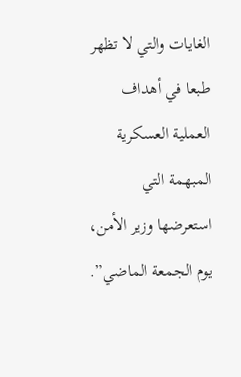الغايات والتي لا تظهر طبعا في أهداف العملية العسكرية المبهمة التي استعرضها وزير الأمن، يوم الجمعة الماضي”.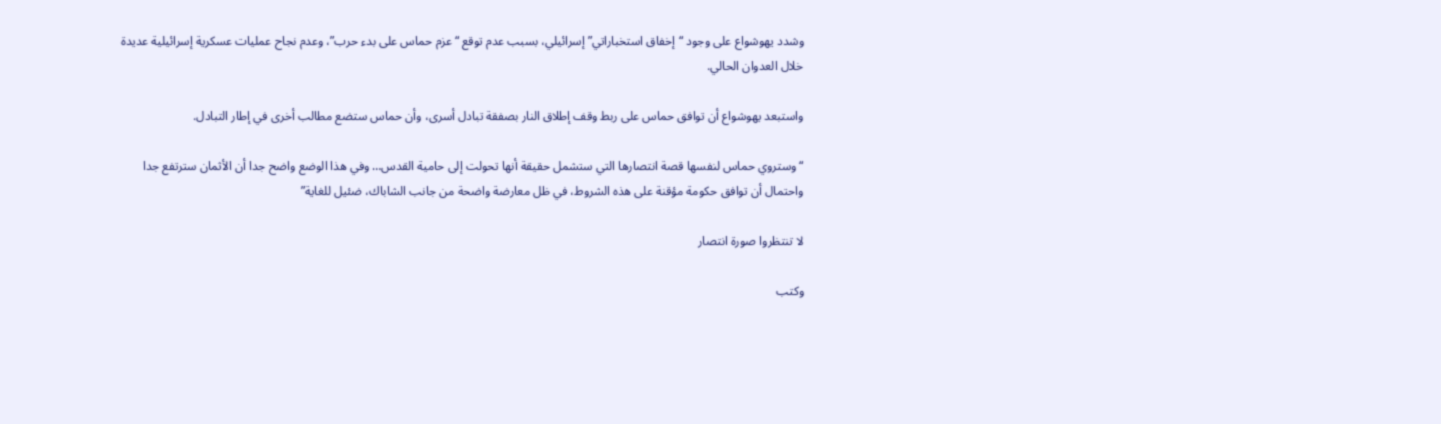وشدد يهوشواع على وجود “إخفاق استخباراتي” إسرائيلي، بسبب عدم توقع “عزم حماس على بدء حرب”، وعدم نجاح عمليات عسكرية إسرائيلية عديدة خلال العدوان الحالي.

واستبعد يهوشواع أن توافق حماس على ربط وقف إطلاق النار بصفقة تبادل أسرى، وأن حماس ستضع مطالب أخرى في إطار التبادل.

“وستروي حماس لنفسها قصة انتصارها التي ستشمل حقيقة أنها تحولت إلى حامية القدس… وفي هذا الوضع واضح جدا أن الأثمان سترتفع جدا واحتمال أن توافق حكومة مؤقنة على هذه الشروط، في ظل معارضة واضحة من جانب الشاباك، ضئيل للغاية”

لا تنتظروا صورة انتصار

وكتب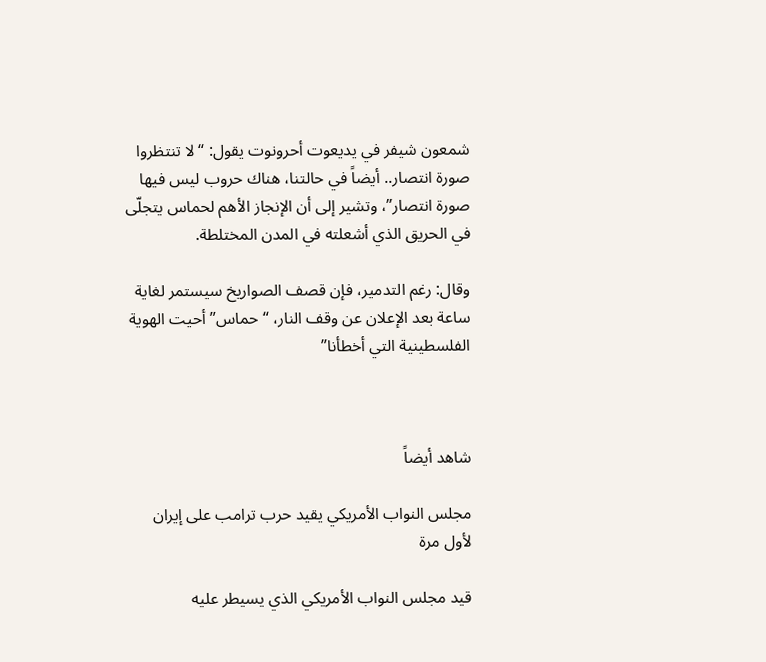شمعون شيفر في يديعوت أحرونوت يقول: “لا تنتظروا صورة انتصار.. أيضاً في حالتنا، هناك حروب ليس فيها صورة انتصار”، وتشير إلى أن الإنجاز الأهم لحماس يتجلّى في الحريق الذي أشعلته في المدن المختلطة.

وقال: رغم التدمير، فإن قصف الصواريخ سيستمر لغاية ساعة بعد الإعلان عن وقف النار، “حماس” أحيت الهوية الفلسطينية التي أخطأنا”



شاهد أيضاً

مجلس النواب الأمريكي يقيد حرب ترامب على إيران لأول مرة

قيد مجلس النواب الأمريكي الذي يسيطر عليه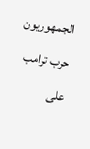الجمهوريون حرب ترامب على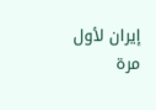إيران لأول مرة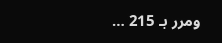ومرر بـ 215 …